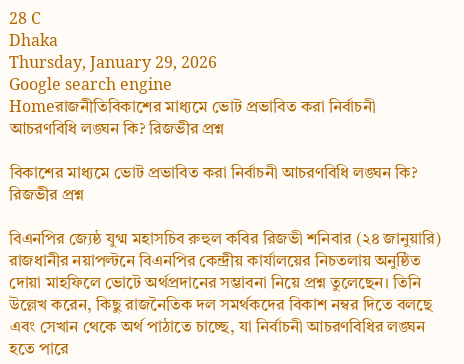28 C
Dhaka
Thursday, January 29, 2026
Google search engine
Homeরাজনীতিবিকাশের মাধ্যমে ভোট প্রভাবিত করা নির্বাচনী আচরণবিধি লঙ্ঘন কি? রিজভীর প্রশ্ন

বিকাশের মাধ্যমে ভোট প্রভাবিত করা নির্বাচনী আচরণবিধি লঙ্ঘন কি? রিজভীর প্রশ্ন

বিএনপির জ্যেষ্ঠ যুগ্ম মহাসচিব রুহুল কবির রিজভী শনিবার (২৪ জানুয়ারি) রাজধানীর নয়াপল্টনে বিএনপির কেন্দ্রীয় কার্যালয়ের নিচতলায় অনুষ্ঠিত দোয়া মাহফিলে ভোটে অর্থপ্রদানের সম্ভাবনা নিয়ে প্রশ্ন তুলেছেন। তিনি উল্লেখ করেন, কিছু রাজনৈতিক দল সমর্থকদের বিকাশ নম্বর দিতে বলছে এবং সেখান থেকে অর্থ পাঠাতে চাচ্ছে, যা নির্বাচনী আচরণবিধির লঙ্ঘন হতে পারে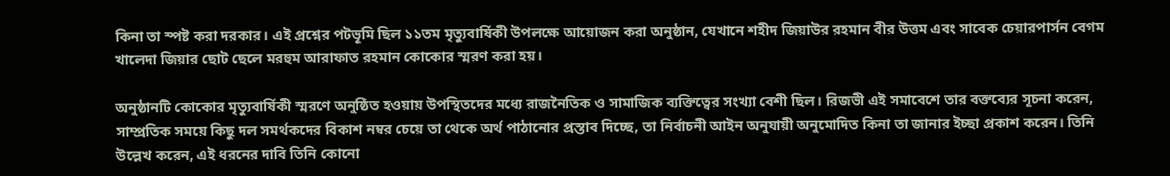কিনা তা স্পষ্ট করা দরকার। এই প্রশ্নের পটভূমি ছিল ১১তম মৃত্যুবার্ষিকী উপলক্ষে আয়োজন করা অনুষ্ঠান, যেখানে শহীদ জিয়াউর রহমান বীর উত্তম এবং সাবেক চেয়ারপার্সন বেগম খালেদা জিয়ার ছোট ছেলে মরহুম আরাফাত রহমান কোকোর স্মরণ করা হয়।

অনুষ্ঠানটি কোকোর মৃত্যুবার্ষিকী স্মরণে অনুষ্ঠিত হওয়ায় উপস্থিতদের মধ্যে রাজনৈতিক ও সামাজিক ব্যক্তিত্বের সংখ্যা বেশী ছিল। রিজভী এই সমাবেশে তার বক্তব্যের সূচনা করেন, সাম্প্রতিক সময়ে কিছু দল সমর্থকদের বিকাশ নম্বর চেয়ে তা থেকে অর্থ পাঠানোর প্রস্তাব দিচ্ছে, তা নির্বাচনী আইন অনুযায়ী অনুমোদিত কিনা তা জানার ইচ্ছা প্রকাশ করেন। তিনি উল্লেখ করেন, এই ধরনের দাবি তিনি কোনো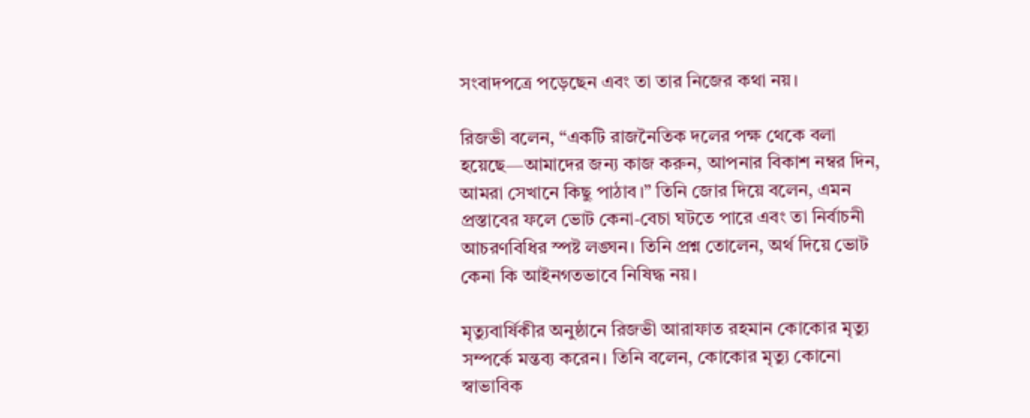সংবাদপত্রে পড়েছেন এবং তা তার নিজের কথা নয়।

রিজভী বলেন, “একটি রাজনৈতিক দলের পক্ষ থেকে বলা হয়েছে—আমাদের জন্য কাজ করুন, আপনার বিকাশ নম্বর দিন, আমরা সেখানে কিছু পাঠাব।” তিনি জোর দিয়ে বলেন, এমন প্রস্তাবের ফলে ভোট কেনা-বেচা ঘটতে পারে এবং তা নির্বাচনী আচরণবিধির স্পষ্ট লঙ্ঘন। তিনি প্রশ্ন তোলেন, অর্থ দিয়ে ভোট কেনা কি আইনগতভাবে নিষিদ্ধ নয়।

মৃত্যুবার্ষিকীর অনুষ্ঠানে রিজভী আরাফাত রহমান কোকোর মৃত্যু সম্পর্কে মন্তব্য করেন। তিনি বলেন, কোকোর মৃত্যু কোনো স্বাভাবিক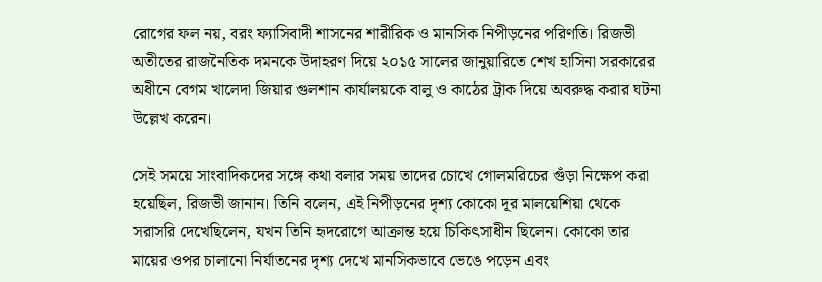রোগের ফল নয়, বরং ফ্যাসিবাদী শাসনের শারীরিক ও মানসিক নিপীড়নের পরিণতি। রিজভী অতীতের রাজনৈতিক দমনকে উদাহরণ দিয়ে ২০১৫ সালের জানুয়ারিতে শেখ হাসিনা সরকারের অধীনে বেগম খালেদা জিয়ার গুলশান কার্যালয়কে বালু ও কাঠের ট্রাক দিয়ে অবরুদ্ধ করার ঘটনা উল্লেখ করেন।

সেই সময়ে সাংবাদিকদের সঙ্গে কথা বলার সময় তাদের চোখে গোলমরিচের গুঁড়া নিক্ষেপ করা হয়েছিল, রিজভী জানান। তিনি বলেন, এই নিপীড়নের দৃশ্য কোকো দূর মালয়েশিয়া থেকে সরাসরি দেখেছিলেন, যখন তিনি হৃদরোগে আক্রান্ত হয়ে চিকিৎসাধীন ছিলেন। কোকো তার মায়ের ওপর চালানো নির্যাতনের দৃশ্য দেখে মানসিকভাবে ভেঙে পড়েন এবং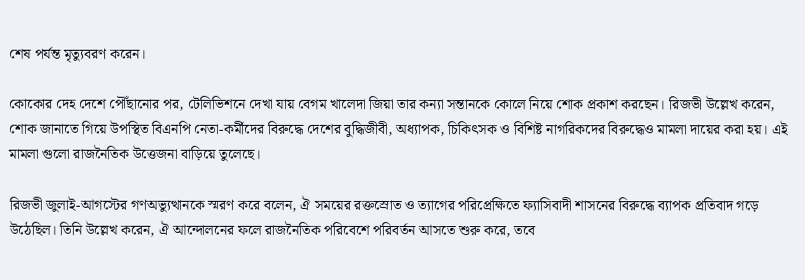শেষ পর্যন্ত মৃত্যুবরণ করেন।

কোকোর দেহ দেশে পৌঁছানোর পর, টেলিভিশনে দেখা যায় বেগম খালেদা জিয়া তার কন্যা সন্তানকে কোলে নিয়ে শোক প্রকাশ করছেন। রিজভী উল্লেখ করেন, শোক জানাতে গিয়ে উপস্থিত বিএনপি নেতা-কর্মীদের বিরুদ্ধে দেশের বুদ্ধিজীবী, অধ্যাপক, চিকিৎসক ও বিশিষ্ট নাগরিকদের বিরুদ্ধেও মামলা দায়ের করা হয়। এই মামলা গুলো রাজনৈতিক উত্তেজনা বাড়িয়ে তুলেছে।

রিজভী জুলাই-আগস্টের গণঅভ্যুত্থানকে স্মরণ করে বলেন, ঐ সময়ের রক্তস্রোত ও ত্যাগের পরিপ্রেক্ষিতে ফ্যাসিবাদী শাসনের বিরুদ্ধে ব্যাপক প্রতিবাদ গড়ে উঠেছিল। তিনি উল্লেখ করেন, ঐ আন্দোলনের ফলে রাজনৈতিক পরিবেশে পরিবর্তন আসতে শুরু করে, তবে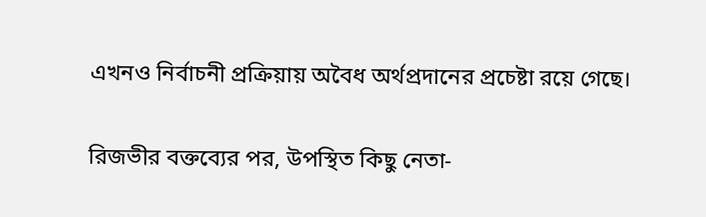এখনও নির্বাচনী প্রক্রিয়ায় অবৈধ অর্থপ্রদানের প্রচেষ্টা রয়ে গেছে।

রিজভীর বক্তব্যের পর, উপস্থিত কিছু নেতা-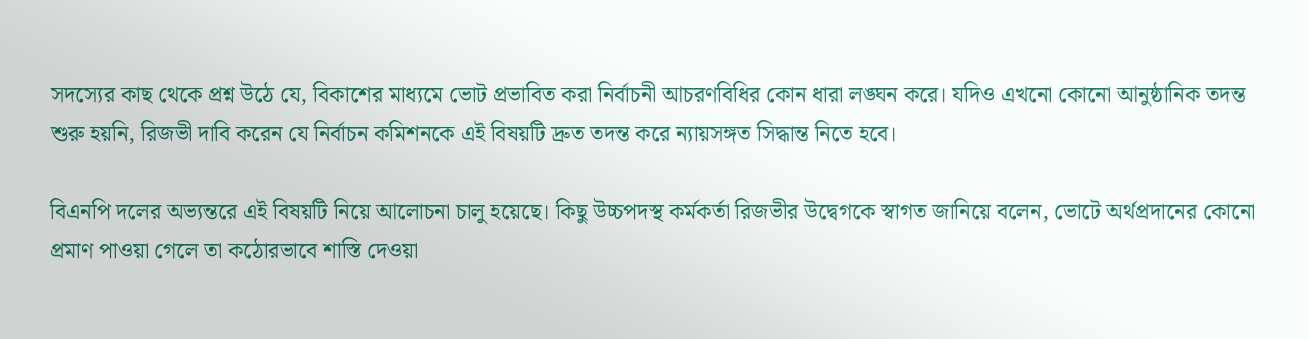সদস্যের কাছ থেকে প্রশ্ন উঠে যে, বিকাশের মাধ্যমে ভোট প্রভাবিত করা নির্বাচনী আচরণবিধির কোন ধারা লঙ্ঘন করে। যদিও এখনো কোনো আনুষ্ঠানিক তদন্ত শুরু হয়নি, রিজভী দাবি করেন যে নির্বাচন কমিশনকে এই বিষয়টি দ্রুত তদন্ত করে ন্যায়সঙ্গত সিদ্ধান্ত নিতে হবে।

বিএনপি দলের অভ্যন্তরে এই বিষয়টি নিয়ে আলোচনা চালু হয়েছে। কিছু উচ্চপদস্থ কর্মকর্তা রিজভীর উদ্বেগকে স্বাগত জানিয়ে বলেন, ভোটে অর্থপ্রদানের কোনো প্রমাণ পাওয়া গেলে তা কঠোরভাবে শাস্তি দেওয়া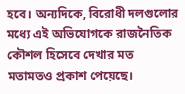হবে। অন্যদিকে, বিরোধী দলগুলোর মধ্যে এই অভিযোগকে রাজনৈতিক কৌশল হিসেবে দেখার মত মতামতও প্রকাশ পেয়েছে।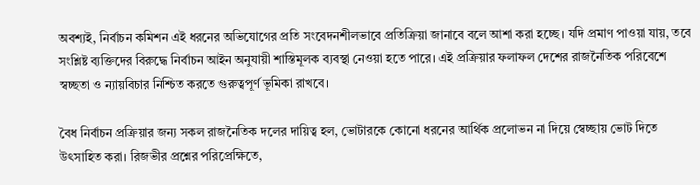অবশ্যই, নির্বাচন কমিশন এই ধরনের অভিযোগের প্রতি সংবেদনশীলভাবে প্রতিক্রিয়া জানাবে বলে আশা করা হচ্ছে। যদি প্রমাণ পাওয়া যায়, তবে সংশ্লিষ্ট ব্যক্তিদের বিরুদ্ধে নির্বাচন আইন অনুযায়ী শাস্তিমূলক ব্যবস্থা নেওয়া হতে পারে। এই প্রক্রিয়ার ফলাফল দেশের রাজনৈতিক পরিবেশে স্বচ্ছতা ও ন্যায়বিচার নিশ্চিত করতে গুরুত্বপূর্ণ ভূমিকা রাখবে।

বৈধ নির্বাচন প্রক্রিয়ার জন্য সকল রাজনৈতিক দলের দায়িত্ব হল, ভোটারকে কোনো ধরনের আর্থিক প্রলোভন না দিয়ে স্বেচ্ছায় ভোট দিতে উৎসাহিত করা। রিজভীর প্রশ্নের পরিপ্রেক্ষিতে,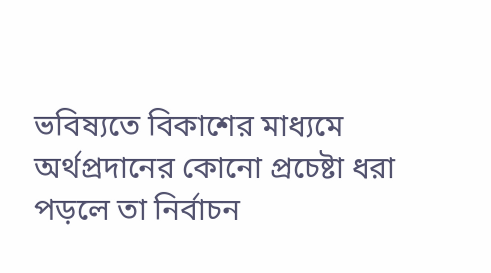ভবিষ্যতে বিকাশের মাধ্যমে অর্থপ্রদানের কোনো প্রচেষ্টা ধরা পড়লে তা নির্বাচন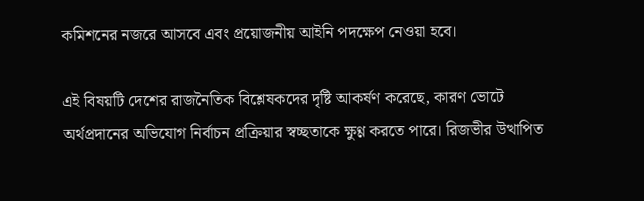কমিশনের নজরে আসবে এবং প্রয়োজনীয় আইনি পদক্ষেপ নেওয়া হবে।

এই বিষয়টি দেশের রাজনৈতিক বিশ্লেষকদের দৃষ্টি আকর্ষণ করেছে, কারণ ভোটে অর্থপ্রদানের অভিযোগ নির্বাচন প্রক্রিয়ার স্বচ্ছতাকে ক্ষুণ্ণ করতে পারে। রিজভীর উত্থাপিত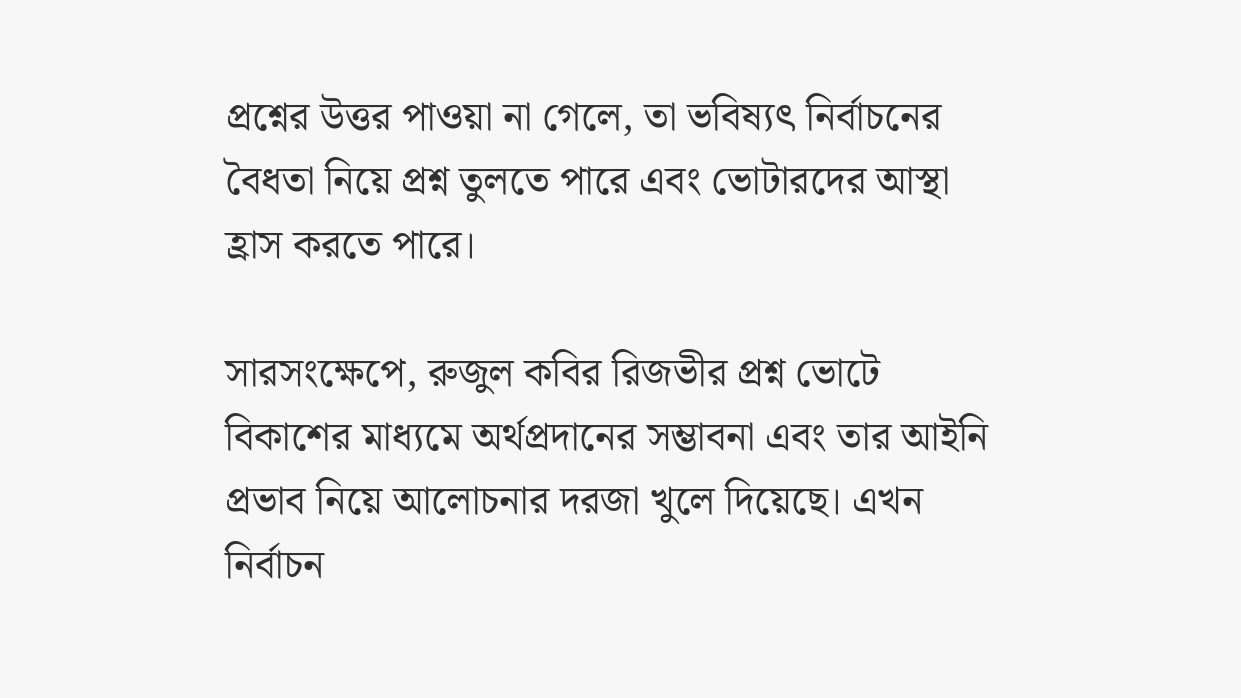প্রশ্নের উত্তর পাওয়া না গেলে, তা ভবিষ্যৎ নির্বাচনের বৈধতা নিয়ে প্রশ্ন তুলতে পারে এবং ভোটারদের আস্থা হ্রাস করতে পারে।

সারসংক্ষেপে, রুজুল কবির রিজভীর প্রশ্ন ভোটে বিকাশের মাধ্যমে অর্থপ্রদানের সম্ভাবনা এবং তার আইনি প্রভাব নিয়ে আলোচনার দরজা খুলে দিয়েছে। এখন নির্বাচন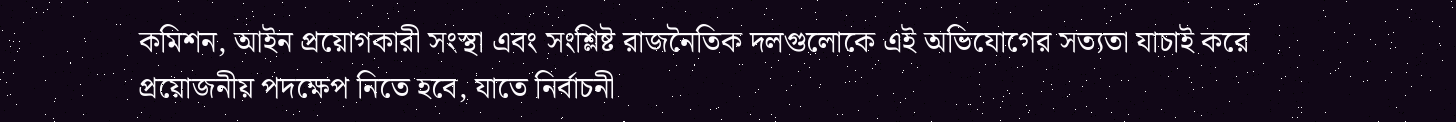কমিশন, আইন প্রয়োগকারী সংস্থা এবং সংশ্লিষ্ট রাজনৈতিক দলগুলোকে এই অভিযোগের সত্যতা যাচাই করে প্রয়োজনীয় পদক্ষেপ নিতে হবে, যাতে নির্বাচনী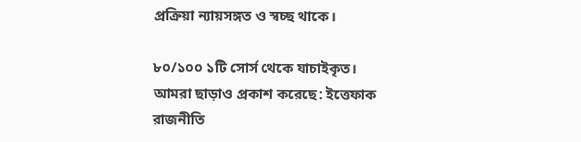প্রক্রিয়া ন্যায়সঙ্গত ও স্বচ্ছ থাকে।

৮০/১০০ ১টি সোর্স থেকে যাচাইকৃত।
আমরা ছাড়াও প্রকাশ করেছে: ইত্তেফাক
রাজনীতি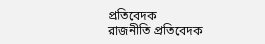প্রতিবেদক
রাজনীতি প্রতিবেদক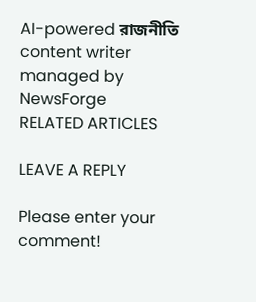AI-powered রাজনীতি content writer managed by NewsForge
RELATED ARTICLES

LEAVE A REPLY

Please enter your comment!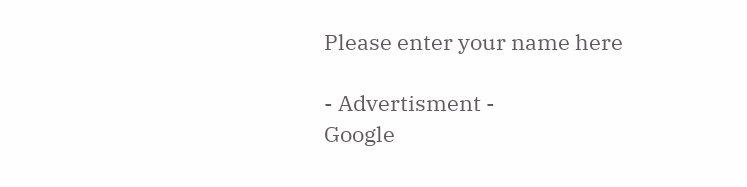Please enter your name here

- Advertisment -
Google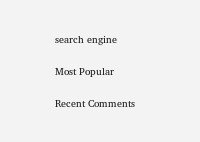search engine

Most Popular

Recent Comments